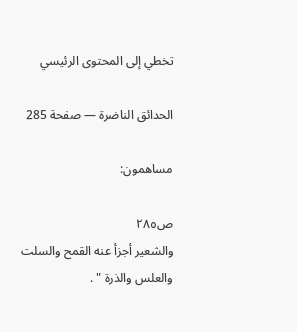تخطي إلى المحتوى الرئيسي

الحدائق الناضرة — صفحة 285

مساهمون:

ص٢٨٥
والشعير أجزأ عنه القمح والسلت والعلس والذرة " .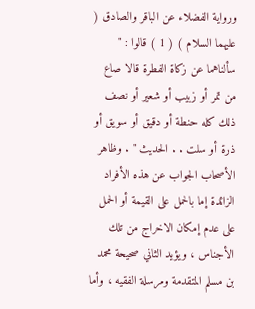ورواية الفضلاء عن الباقر والصادق ( عليهما السلام ) ( 1 ) قالوا : " سألناهما عن زكاة الفطرة قالا صاع من تمر أو زبيب أو شعير أو نصف ذلك كله حنطة أو دقيق أو سويق أو ذرة أو سلت . . الحديث " . وظاهر الأصحاب الجواب عن هذه الأفراد الزائدة إما بالحمل على القيمة أو الحمل على عدم إمكان الاخراج من تلك الأجناس ، ويؤيد الثاني صحيحة محمد بن مسلم المتقدمة ومرسلة الفقيه ، وأما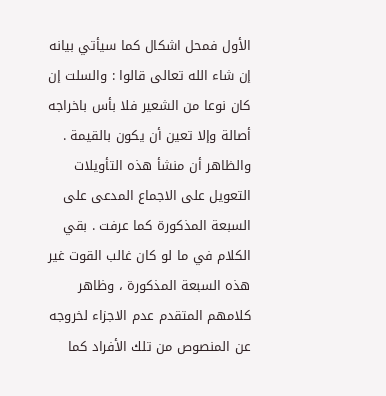الأول فمحل اشكال كما سيأتي بيانه إن شاء الله تعالى قالوا : والسلت إن كان نوعا من الشعير فلا بأس باخراجه أصالة وإلا تعين أن يكون بالقيمة . والظاهر أن منشأ هذه التأويلات التعويل على الاجماع المدعى على السبعة المذكورة كما عرفت . بقي الكلام في ما لو كان غالب القوت غير هذه السبعة المذكورة ، وظاهر كلامهم المتقدم عدم الاجزاء لخروجه عن المنصوص من تلك الأفراد كما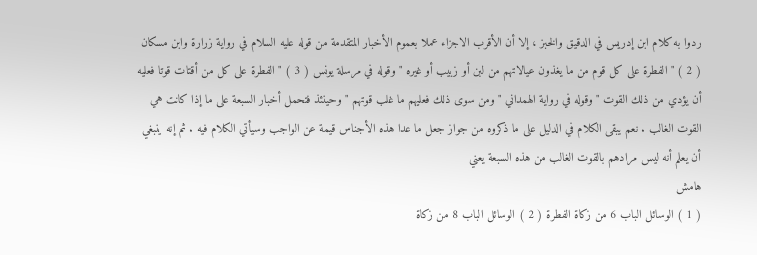ردوا به كلام ابن إدريس في الدقيق والخبز ، إلا أن الأقرب الاجزاء عملا بعموم الأخبار المتقدمة من قوله عليه السلام في رواية زرارة وابن مسكان ( 2 ) " الفطرة على كل قوم من ما يغذون عيالاتهم من لبن أو زبيب أو غيره " وقوله في مرسلة يونس ( 3 ) " الفطرة على كل من أقتات قوتا فعليه أن يؤدي من ذلك القوت " وقوله في رواية الهمداني " ومن سوى ذلك فعليهم ما غلب قوتهم " وحينئذ فتحمل أخبار السبعة على ما إذا كانت هي القوت الغالب . نعم يبقى الكلام في الدليل على ما ذكروه من جواز جعل ما عدا هذه الأجناس قيمة عن الواجب وسيأتي الكلام فيه . ثم إنه ينبغي أن يعلم أنه ليس مرادهم بالقوت الغالب من هذه السبعة يعني
هامش
( 1 ) الوسائل الباب 6 من زكاة الفطرة ( 2 ) الوسائل الباب 8 من زكاة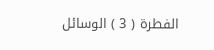الفطرة ( 3 ) الوسائل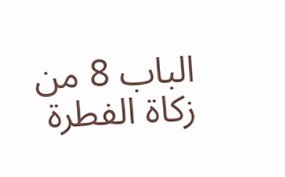الباب 8 من زكاة الفطرة